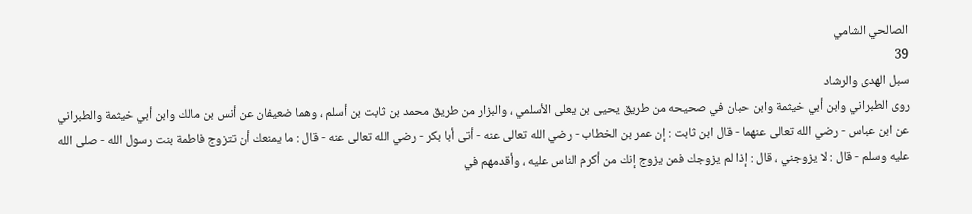الصالحي الشامي
39
سبل الهدى والرشاد
روى الطبراني وابن أبي خيثمة وابن حبان في صحيحه من طريق يحيى بن يعلى الأسلمي ، والبزار من طريق محمد بن ثابت بن أسلم ، وهما ضعيفان عن أنس بن مالك وابن أبي خيثمة والطبراني عن ابن عباس - رضي الله تعالى عنهما - قال ابن ثابت : إن عمر بن الخطاب - رضي الله تعالى عنه - أتى أبا بكر - رضي الله تعالى عنه - قال : ما يمنعك أن تتزوج فاطمة بنت رسول الله - صلى الله عليه وسلم - قال : لا يزوجني ، قال : إذا لم يزوجك فمن يزوج إنك من أكرم الناس عليه ، وأقدمهم في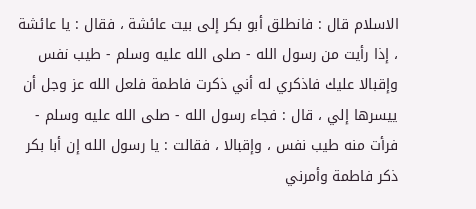الاسلام قال : فانطلق أبو بكر إلى بيت عائشة ، فقال : يا عائشة ، إذا رأيت من رسول الله - صلى الله عليه وسلم - طيب نفس وإقبالا عليك فاذكري له أني ذكرت فاطمة فلعل الله عز وجل أن ييسرها إلي ، قال : فجاء رسول الله - صلى الله عليه وسلم - فرأت منه طيب نفس ، وإقبالا ، فقالت : يا رسول الله إن أبا بكر ذكر فاطمة وأمرني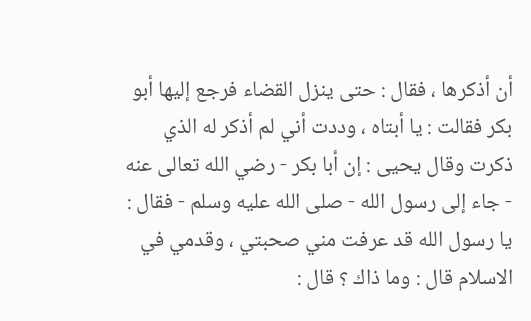أن أذكرها ، فقال : حتى ينزل القضاء فرجع إليها أبو بكر فقالت : يا أبتاه ، وددت أني لم أذكر له الذي ذكرت وقال يحيى : إن أبا بكر - رضي الله تعالى عنه - جاء إلى رسول الله - صلى الله عليه وسلم - فقال : يا رسول الله قد عرفت مني صحبتي ، وقدمي في الاسلام قال : وما ذاك ؟ قال :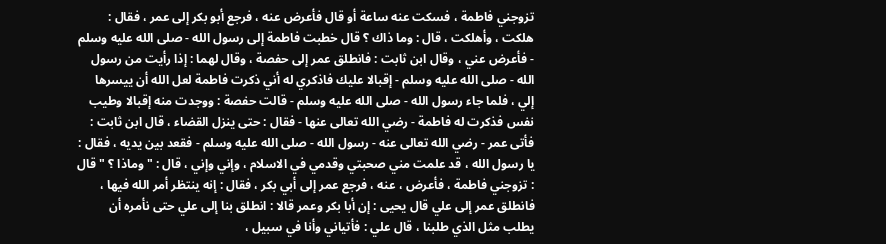تزوجني فاطمة ، فسكت عنه ساعة أو قال فأعرض عنه ، فرجع أبو بكر إلى عمر ، فقال : هلكت ، وأهلكت ، قال : وما ذاك ؟ قال خطبت فاطمة إلى رسول الله - صلى الله عليه وسلم - فأعرض عني ، وقال ابن ثابت : فانطلق عمر إلى حفصة ، وقال لهما : إذا رأيت من رسول الله - صلى الله عليه وسلم - إقبالا عليك فاذكري له أني ذكرت فاطمة لعل الله أن ييسرها إلي ، فلما جاء رسول الله - صلى الله عليه وسلم - قالت حفصة : ووجدت منه إقبالا وطيب نفس فذكرت له فاطمة - رضي الله تعالى عنها - فقال : حتى ينزل القضاء ، قال ابن ثابت : فأتى عمر - رضي الله تعالى عنه - رسول الله - صلى الله عليه وسلم - فقعد بين يديه ، فقال : يا رسول الله ، قد علمت مني صحبتي وقدمي في الاسلام ، وإني وإني ، قال : " وماذا ؟ " قال : تزوجني فاطمة ، فأعرض ، عنه ، فرجع عمر إلى أبي بكر ، فقال : إنه ينتظر أمر الله فيها ، فانطلق عمر إلى علي قال يحيى : إن أبا بكر وعمر قالا : انطلق بنا إلى علي حتى نأمره أن يطلب مثل الذي طلبنا ، قال علي : فأتياني وأنا في سبيل ،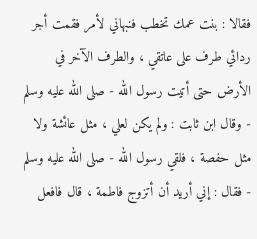فقالا : بنت عمك تخطب فنبهاني لأمر فقمت أجر ردائي طرف على عاتقي ، والطرف الآخر في الأرض حتى أتيت رسول الله - صلى الله عليه وسلم - وقال ابن ثابت : ولم يكن لعلي ، مثل عائشة ولا مثل حفصة ، فلقي رسول الله - صلى الله عليه وسلم - فقال : إني أريد أن أتزوج فاطمة ، قال فافعل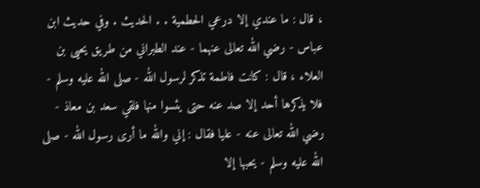، قال : ما عندي إلا درعي الحطمية . . الحديث . وفي حديث ابن عباس - رضي الله تعالى عنهما - عند الطبراني من طريق يحيى بن العلاء ، قال : كانت فاطمة تذكر لرسول الله - صلى الله عليه وسلم - فلا يذكرها أحد إلا صد عنه حتى يئسوا منها فلقي سعد بن معاذ - رضي الله تعالى عنه - عليا فقال : إني والله ما أرى رسول الله - صلى الله عليه وسلم - يحبها إلا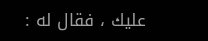عليك ، فقال له :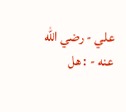علي - رضي الله عنه - : هل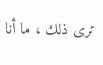ترى ذلك ، ما أنا